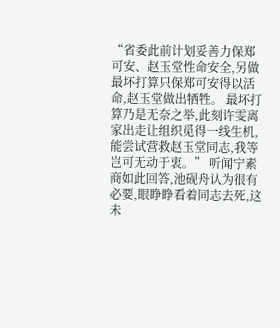“省委此前计划妥善力保郑可安、赵玉堂性命安全,另做最坏打算只保郑可安得以活命,赵玉堂做出牺牲。 最坏打算乃是无奈之举,此刻许雯离家出走让组织觅得一线生机,能尝试营救赵玉堂同志,我等岂可无动于衷。” 听闻宁素商如此回答,池砚舟认为很有必要,眼睁睁看着同志去死,这未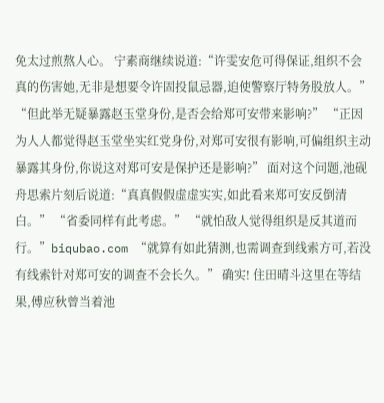免太过煎熬人心。 宁素商继续说道:“许雯安危可得保证,组织不会真的伤害她,无非是想要令许固投鼠忌器,迫使警察厅特务股放人。” “但此举无疑暴露赵玉堂身份,是否会给郑可安带来影响?” “正因为人人都觉得赵玉堂坐实红党身份,对郑可安很有影响,可偏组织主动暴露其身份,你说这对郑可安是保护还是影响?” 面对这个问题,池砚舟思索片刻后说道:“真真假假虚虚实实,如此看来郑可安反倒清白。” “省委同样有此考虑。” “就怕敌人觉得组织是反其道而行。”biqubao.com “就算有如此猜测,也需调查到线索方可,若没有线索针对郑可安的调查不会长久。” 确实! 住田晴斗这里在等结果,傅应秋曾当着池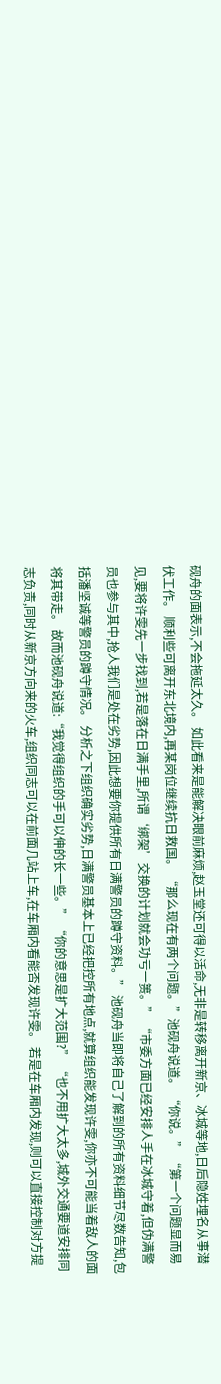砚舟的面表示,不会拖延太久。 如此看来是能解决眼前麻烦,赵玉堂还可得以活命,无非是转移离开新京、冰城等地,日后隐姓埋名从事潜伏工作。 顺利些可离开东北境内,再某岗位继续抗日救国。 “那么现在有两个问题。”池砚舟说道。 “你说。” “第一个问题显而易见,要将许雯先一步找到,若是落在日满手里,所谓‘绑架’交换的计划就会功亏一篑。” “市委方面已经安排人手在冰城守着,但伪满警员也参与其中,抢人我们是处在劣势,因此想要你提供所有日满警员的蹲守资料。” 池砚舟当即将自己了解到的所有资料细节尽数告知,包括潘坚诚等警员的蹲守情况。 分析之下组织确实劣势,日满警员基本上已经把控所有地点,就算组织能发现许雯,你亦不可能当着敌人的面将其带走。 故而池砚舟说道:“我觉得组织的手可以伸的长一些。” “你的意思是扩大范围?” “也不用扩大太多,城外交通要道安排同志负责,同时从新京方向来的火车,组织同志可以在前面几站上车,在车厢内看能否发现许雯。 若是在车厢内发现,则可以直接控制对方提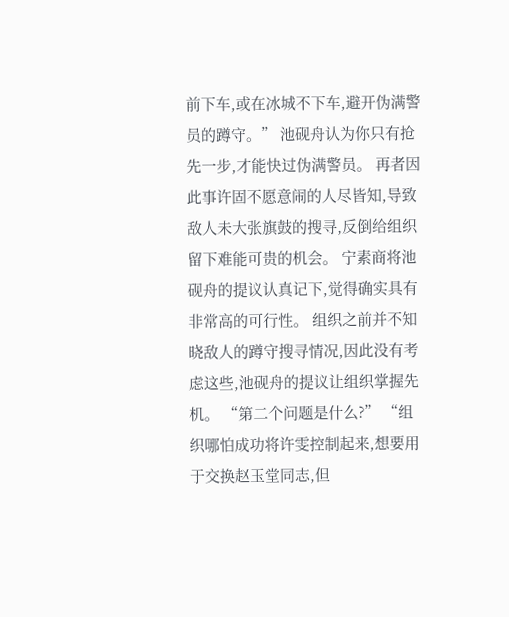前下车,或在冰城不下车,避开伪满警员的蹲守。” 池砚舟认为你只有抢先一步,才能快过伪满警员。 再者因此事许固不愿意闹的人尽皆知,导致敌人未大张旗鼓的搜寻,反倒给组织留下难能可贵的机会。 宁素商将池砚舟的提议认真记下,觉得确实具有非常高的可行性。 组织之前并不知晓敌人的蹲守搜寻情况,因此没有考虑这些,池砚舟的提议让组织掌握先机。 “第二个问题是什么?” “组织哪怕成功将许雯控制起来,想要用于交换赵玉堂同志,但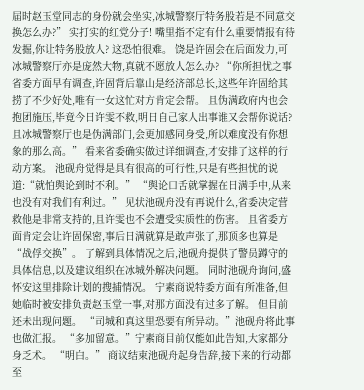届时赵玉堂同志的身份就会坐实,冰城警察厅特务股若是不同意交换怎么办?” 实打实的红党分子! 嘴里指不定有什么重要情报有待发掘,你让特务股放人? 这恐怕很难。 饶是许固会在后面发力,可冰城警察厅亦是庞然大物,真就不愿放人怎么办? “你所担忧之事省委方面早有调查,许固背后靠山是经济部总长,这些年许固给其捞了不少好处,唯有一女这忙对方肯定会帮。 且伪满政府内也会抱团施压,毕竟今日许雯不救,明日自己家人出事谁又会帮你说话? 且冰城警察厅也是伪满部门,会更加感同身受,所以难度没有你想象的那么高。” 看来省委确实做过详细调查,才安排了这样的行动方案。 池砚舟觉得是具有很高的可行性,只是有些担忧的说道:“就怕舆论到时不利。” “舆论口舌就掌握在日满手中,从来也没有对我们有利过。” 见状池砚舟没有再说什么,省委决定营救他是非常支持的,且许雯也不会遭受实质性的伤害。 且省委方面肯定会让许固保密,事后日满就算是敢声张了,那顶多也算是“战俘交换”。 了解到具体情况之后,池砚舟提供了警员蹲守的具体信息,以及建议组织在冰城外解决问题。 同时池砚舟询问,盛怀安这里排除计划的搜捕情况。 宁素商说特委方面有所准备,但她临时被安排负责赵玉堂一事,对那方面没有过多了解。 但目前还未出现问题。 “司城和真这里恐要有所异动。”池砚舟将此事也做汇报。 “多加留意。”宁素商目前仅能如此告知,大家都分身乏术。 “明白。” 商议结束池砚舟起身告辞,接下来的行动都至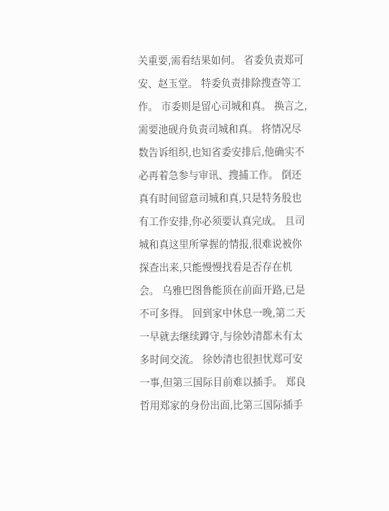关重要,需看结果如何。 省委负责郑可安、赵玉堂。 特委负责排除搜查等工作。 市委则是留心司城和真。 换言之,需要池砚舟负责司城和真。 将情况尽数告诉组织,也知省委安排后,他确实不必再着急参与审讯、搜捕工作。 倒还真有时间留意司城和真,只是特务股也有工作安排,你必须要认真完成。 且司城和真这里所掌握的情报,很难说被你探查出来,只能慢慢找看是否存在机会。 乌雅巴图鲁能顶在前面开路,已是不可多得。 回到家中休息一晚,第二天一早就去继续蹲守,与徐妙清都未有太多时间交流。 徐妙清也很担忧郑可安一事,但第三国际目前难以插手。 郑良哲用郑家的身份出面,比第三国际插手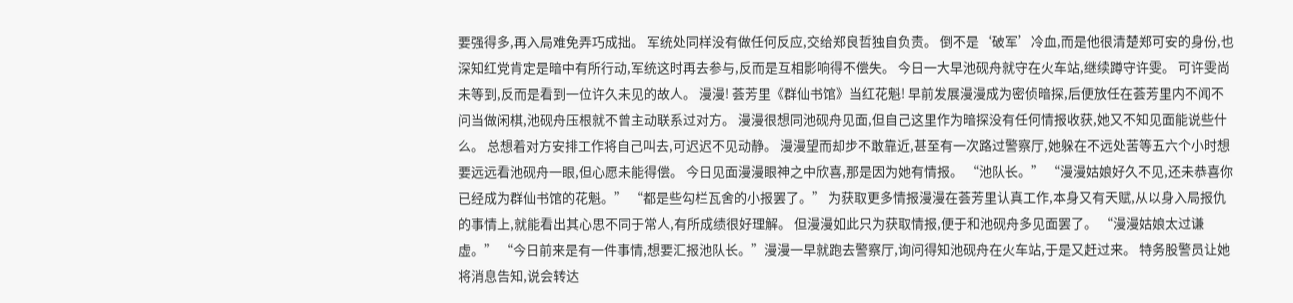要强得多,再入局难免弄巧成拙。 军统处同样没有做任何反应,交给郑良哲独自负责。 倒不是‘破军’冷血,而是他很清楚郑可安的身份,也深知红党肯定是暗中有所行动,军统这时再去参与,反而是互相影响得不偿失。 今日一大早池砚舟就守在火车站,继续蹲守许雯。 可许雯尚未等到,反而是看到一位许久未见的故人。 漫漫! 荟芳里《群仙书馆》当红花魁! 早前发展漫漫成为密侦暗探,后便放任在荟芳里内不闻不问当做闲棋,池砚舟压根就不曾主动联系过对方。 漫漫很想同池砚舟见面,但自己这里作为暗探没有任何情报收获,她又不知见面能说些什么。 总想着对方安排工作将自己叫去,可迟迟不见动静。 漫漫望而却步不敢靠近,甚至有一次路过警察厅,她躲在不远处苦等五六个小时想要远远看池砚舟一眼,但心愿未能得偿。 今日见面漫漫眼神之中欣喜,那是因为她有情报。 “池队长。” “漫漫姑娘好久不见,还未恭喜你已经成为群仙书馆的花魁。” “都是些勾栏瓦舍的小报罢了。” 为获取更多情报漫漫在荟芳里认真工作,本身又有天赋,从以身入局报仇的事情上,就能看出其心思不同于常人,有所成绩很好理解。 但漫漫如此只为获取情报,便于和池砚舟多见面罢了。 “漫漫姑娘太过谦虚。” “今日前来是有一件事情,想要汇报池队长。”漫漫一早就跑去警察厅,询问得知池砚舟在火车站,于是又赶过来。 特务股警员让她将消息告知,说会转达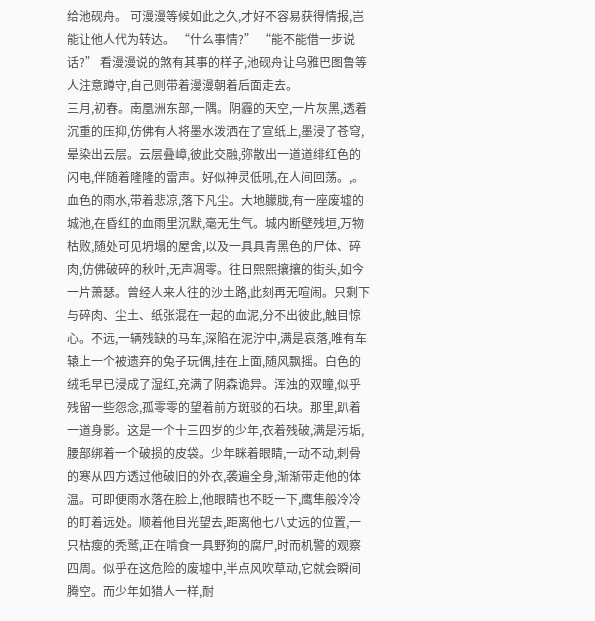给池砚舟。 可漫漫等候如此之久,才好不容易获得情报,岂能让他人代为转达。 “什么事情?” “能不能借一步说话?” 看漫漫说的煞有其事的样子,池砚舟让乌雅巴图鲁等人注意蹲守,自己则带着漫漫朝着后面走去。
三月,初春。南凰洲东部,一隅。阴霾的天空,一片灰黑,透着沉重的压抑,仿佛有人将墨水泼洒在了宣纸上,墨浸了苍穹,晕染出云层。云层叠嶂,彼此交融,弥散出一道道绯红色的闪电,伴随着隆隆的雷声。好似神灵低吼,在人间回荡。,。血色的雨水,带着悲凉,落下凡尘。大地朦胧,有一座废墟的城池,在昏红的血雨里沉默,毫无生气。城内断壁残垣,万物枯败,随处可见坍塌的屋舍,以及一具具青黑色的尸体、碎肉,仿佛破碎的秋叶,无声凋零。往日熙熙攘攘的街头,如今一片萧瑟。曾经人来人往的沙土路,此刻再无喧闹。只剩下与碎肉、尘土、纸张混在一起的血泥,分不出彼此,触目惊心。不远,一辆残缺的马车,深陷在泥泞中,满是哀落,唯有车辕上一个被遗弃的兔子玩偶,挂在上面,随风飘摇。白色的绒毛早已浸成了湿红,充满了阴森诡异。浑浊的双瞳,似乎残留一些怨念,孤零零的望着前方斑驳的石块。那里,趴着一道身影。这是一个十三四岁的少年,衣着残破,满是污垢,腰部绑着一个破损的皮袋。少年眯着眼睛,一动不动,刺骨的寒从四方透过他破旧的外衣,袭遍全身,渐渐带走他的体温。可即便雨水落在脸上,他眼睛也不眨一下,鹰隼般冷冷的盯着远处。顺着他目光望去,距离他七八丈远的位置,一只枯瘦的秃鹫,正在啃食一具野狗的腐尸,时而机警的观察四周。似乎在这危险的废墟中,半点风吹草动,它就会瞬间腾空。而少年如猎人一样,耐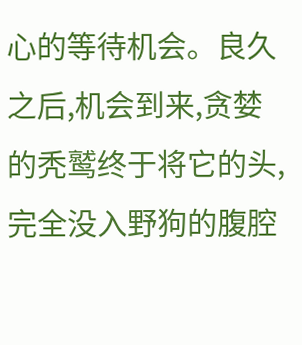心的等待机会。良久之后,机会到来,贪婪的秃鹫终于将它的头,完全没入野狗的腹腔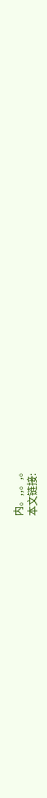内。,,。,。
本文链接: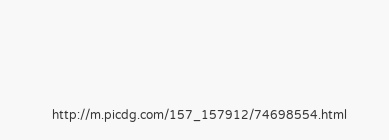http://m.picdg.com/157_157912/74698554.html